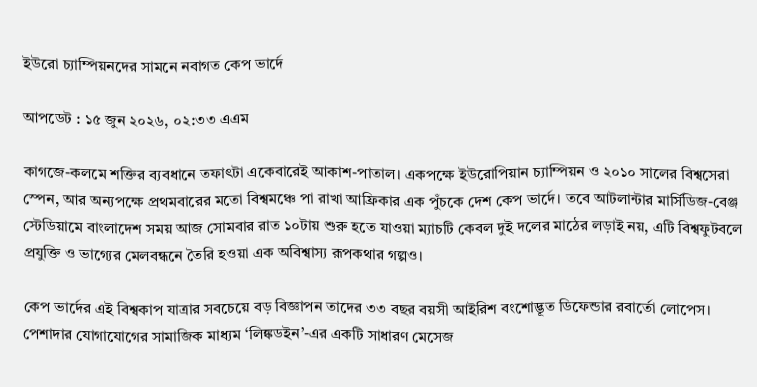ইউরো চ্যাম্পিয়নদের সামনে নবাগত কেপ ভার্দে

আপডেট : ১৫ জুন ২০২৬, ০২:৩৩ এএম

কাগজে-কলমে শক্তির ব্যবধানে তফাৎটা একেবারেই আকাশ-পাতাল। একপক্ষে ইউরোপিয়ান চ্যাম্পিয়ন ও ২০১০ সালের বিশ্বসেরা স্পেন, আর অন্যপক্ষে প্রথমবারের মতো বিশ্বমঞ্চে পা রাখা আফ্রিকার এক পুঁচকে দেশ কেপ ভার্দে। তবে আটলান্টার মার্সিডিজ-বেঞ্জ স্টেডিয়ামে বাংলাদেশ সময় আজ সোমবার রাত ১০টায় শুরু হতে যাওয়া ম্যাচটি কেবল দুই দলের মাঠের লড়াই নয়, এটি বিশ্বফুটবলে প্রযুক্তি ও ভাগ্যের মেলবন্ধনে তৈরি হওয়া এক অবিশ্বাস্য রূপকথার গল্পও।

কেপ ভার্দের এই বিশ্বকাপ যাত্রার সবচেয়ে বড় বিজ্ঞাপন তাদের ৩৩ বছর বয়সী আইরিশ বংশোদ্ভূত ডিফেন্ডার রবার্তো লোপেস। পেশাদার যোগাযোগের সামাজিক মাধ্যম ‘লিঙ্কডইন’-এর একটি সাধারণ মেসেজ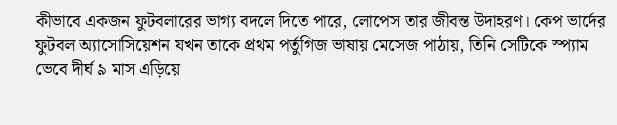কীভাবে একজন ফুটবলারের ভাগ্য বদলে দিতে পারে, লোপেস তার জীবন্ত উদাহরণ। কেপ ভার্দের ফুটবল অ্যাসোসিয়েশন যখন তাকে প্রথম পর্তুগিজ ভাষায় মেসেজ পাঠায়, তিনি সেটিকে স্প্যাম ভেবে দীর্ঘ ৯ মাস এড়িয়ে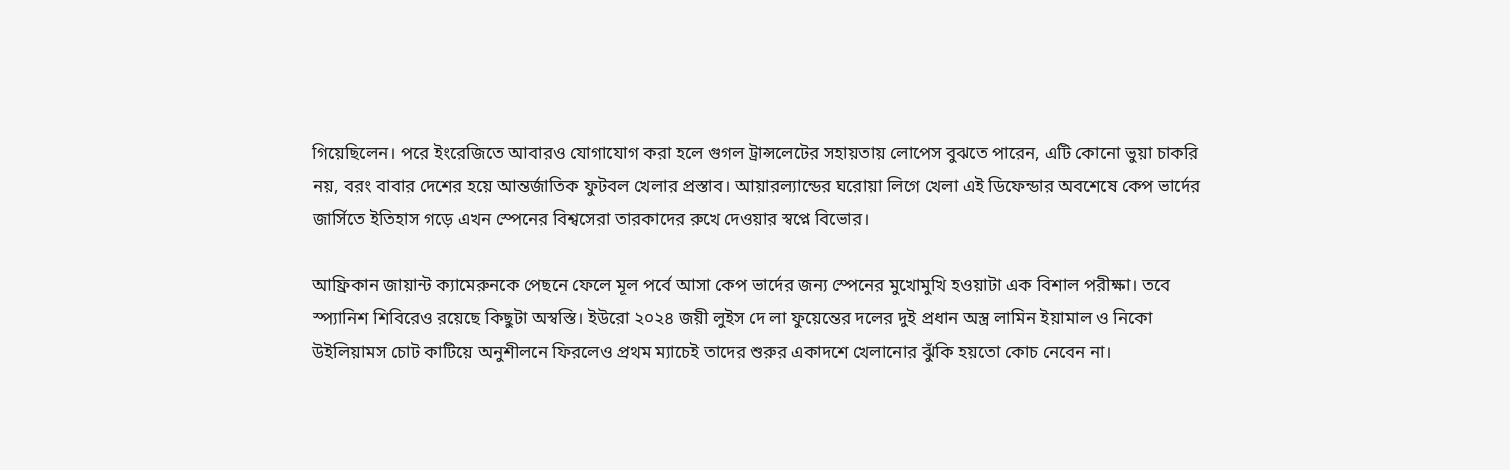গিয়েছিলেন। পরে ইংরেজিতে আবারও যোগাযোগ করা হলে গুগল ট্রান্সলেটের সহায়তায় লোপেস বুঝতে পারেন, এটি কোনো ভুয়া চাকরি নয়, বরং বাবার দেশের হয়ে আন্তর্জাতিক ফুটবল খেলার প্রস্তাব। আয়ারল্যান্ডের ঘরোয়া লিগে খেলা এই ডিফেন্ডার অবশেষে কেপ ভার্দের জার্সিতে ইতিহাস গড়ে এখন স্পেনের বিশ্বসেরা তারকাদের রুখে দেওয়ার স্বপ্নে বিভোর।

আফ্রিকান জায়ান্ট ক্যামেরুনকে পেছনে ফেলে মূল পর্বে আসা কেপ ভার্দের জন্য স্পেনের মুখোমুখি হওয়াটা এক বিশাল পরীক্ষা। তবে স্প্যানিশ শিবিরেও রয়েছে কিছুটা অস্বস্তি। ইউরো ২০২৪ জয়ী লুইস দে লা ফুয়েন্তের দলের দুই প্রধান অস্ত্র লামিন ইয়ামাল ও নিকো উইলিয়ামস চোট কাটিয়ে অনুশীলনে ফিরলেও প্রথম ম্যাচেই তাদের শুরুর একাদশে খেলানোর ঝুঁকি হয়তো কোচ নেবেন না।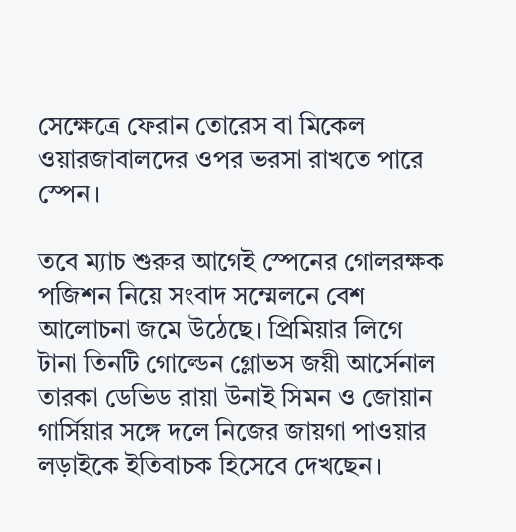সেক্ষেত্রে ফেরান তোরেস বা মিকেল ওয়ারজাবালদের ওপর ভরসা রাখতে পারে স্পেন।

তবে ম্যাচ শুরুর আগেই স্পেনের গোলরক্ষক পজিশন নিয়ে সংবাদ সম্মেলনে বেশ আলোচনা জমে উঠেছে। প্রিমিয়ার লিগে টানা তিনটি গোল্ডেন গ্লোভস জয়ী আর্সেনাল তারকা ডেভিড রায়া উনাই সিমন ও জোয়ান গার্সিয়ার সঙ্গে দলে নিজের জায়গা পাওয়ার লড়াইকে ইতিবাচক হিসেবে দেখছেন।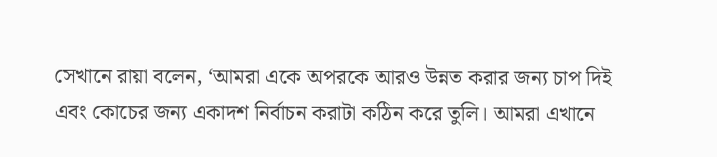সেখানে রায়া বলেন, ‘আমরা একে অপরকে আরও উন্নত করার জন্য চাপ দিই এবং কোচের জন্য একাদশ নির্বাচন করাটা কঠিন করে তুলি। আমরা এখানে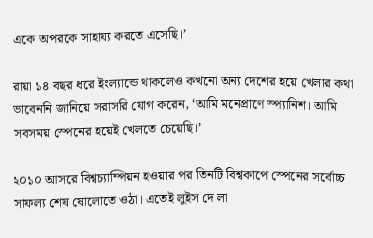একে অপরকে সাহায্য করতে এসেছি।’

রায়া ১৪ বছর ধরে ইংল্যান্ডে থাকলেও কখনো অন্য দেশের হয়ে খেলার কথা ভাবেননি জানিয়ে সরাসরি যোগ করেন, ‘আমি মনেপ্রাণে স্প্যানিশ। আমি সবসময় স্পেনের হয়েই খেলতে চেয়েছি।’

২০১০ আসরে বিশ্বচ্যাম্পিয়ন হওয়ার পর তিনটি বিশ্বকাপে স্পেনের সর্বোচ্চ সাফল্য শেষ ষোলোতে ওঠা। এতেই লুইস দে লা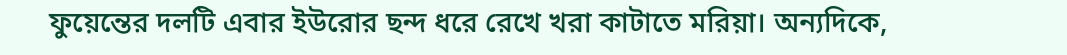ফুয়েন্তের দলটি এবার ইউরোর ছন্দ ধরে রেখে খরা কাটাতে মরিয়া। অন্যদিকে,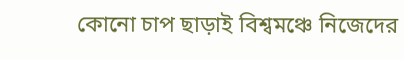কোনো চাপ ছাড়াই বিশ্বমঞ্চে নিজেদের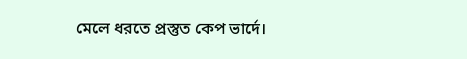মেলে ধরতে প্রস্তুত কেপ ভার্দে।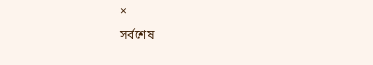×
সর্বশেষ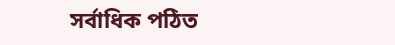সর্বাধিক পঠিত